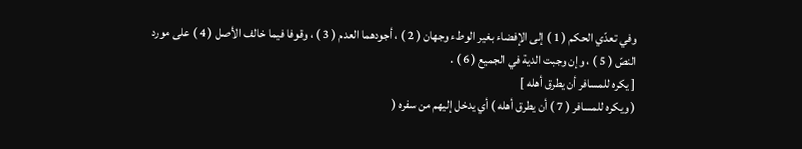وفي تعدّي الحكم ( 1 ) إلى الإفضاء بغير الوطء وجهان ( 2 ) ، أجودهما العدم ( 3 ) ، وقوفا فيما خالف الأصل ( 4 ) على مورد النصّ ( 5 ) ، وإن وجبت الدية في الجميع ( 6 ) .
[ يكره للمسافر أن يطرق أهله ]
( ويكره للمسافر ( 7 ) أن يطرق أهله ) أي يدخل إليهم من سفره (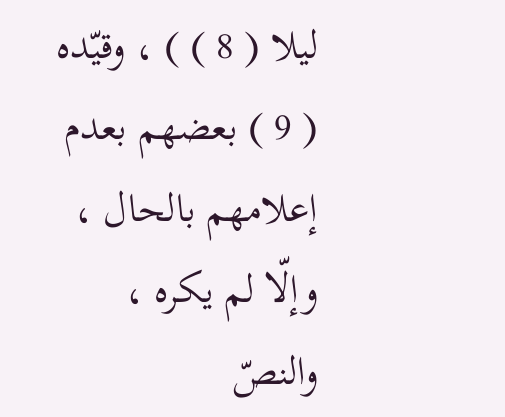ليلا ( 8 ) ) ، وقيّده ( 9 ) بعضهم بعدم إعلامهم بالحال ، وإلّا لم يكره ، والنصّ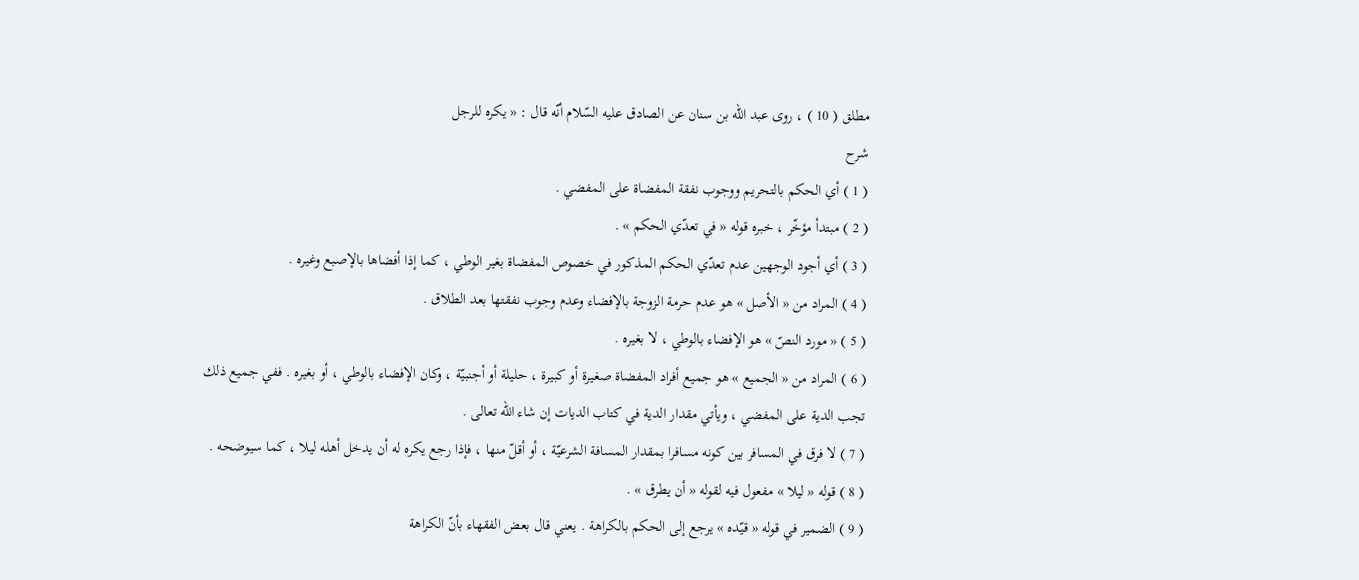مطلق ( 10 ) ، روى عبد اللّه بن سنان عن الصادق عليه السّلام أنّه قال : « يكره للرجل
شرح
( 1 ) أي الحكم بالتحريم ووجوب نفقة المفضاة على المفضي .
( 2 ) مبتدأ مؤخّر ، خبره قوله « في تعدّي الحكم » .
( 3 ) أي أجود الوجهين عدم تعدّي الحكم المذكور في خصوص المفضاة بغير الوطي ، كما إذا أفضاها بالإصبع وغيره .
( 4 ) المراد من « الأصل » هو عدم حرمة الزوجة بالإفضاء وعدم وجوب نفقتها بعد الطلاق .
( 5 ) « مورد النصّ » هو الإفضاء بالوطي ، لا بغيره .
( 6 ) المراد من « الجميع » هو جميع أفراد المفضاة صغيرة أو كبيرة ، حليلة أو أجنبيّة ، وكان الإفضاء بالوطي ، أو بغيره . ففي جميع ذلك تجب الدية على المفضي ، ويأتي مقدار الدية في كتاب الديات إن شاء اللّه تعالى .
( 7 ) لا فرق في المسافر بين كونه مسافرا بمقدار المسافة الشرعيّة ، أو أقلّ منها ، فإذا رجع يكره له أن يدخل أهله ليلا ، كما سيوضحه .
( 8 ) قوله « ليلا » مفعول فيه لقوله « أن يطرق » .
( 9 ) الضمير في قوله « قيّده » يرجع إلى الحكم بالكراهة . يعني قال بعض الفقهاء بأنّ الكراهة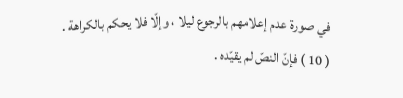في صورة عدم إعلامهم بالرجوع ليلا ، وإلّا فلا يحكم بالكراهة .
( 10 ) فإنّ النصّ لم يقيّده .